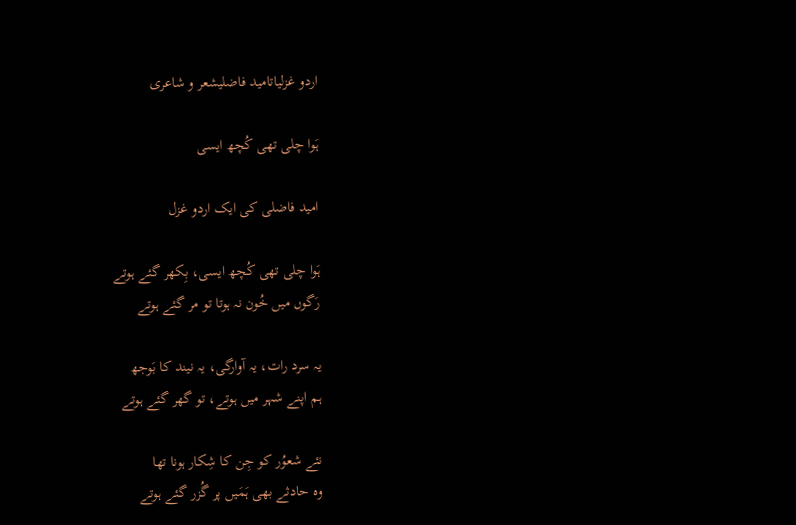اردو غزلیاتامید فاضلیشعر و شاعری

ہَوا چلی تھی کُچھ ایسی

امید فاضلی کی ایک اردو غزل

ہَوا چلی تھی کُچھ ایسی، بِکھر گئے ہوتے
رَگوں میں خُون نہ ہوتا تو مر گئے ہوتے

یہ سرد رات، یہ آوارگی، یہ نیند کا بَوجھ
ہم اپنے شہر میں ہوتے، تو گھر گئے ہوتے

نئے شعوُر کو جِن کا شِکار ہونا تھا
وہ حادثے بھی ہَمَیں پر گُزر گئے ہوتے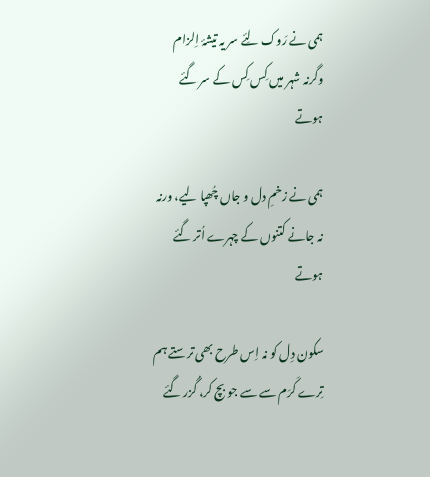ہمی نے رَوک لِئے سر یہ تیشۂ اِلزام
وگرنہ شہر میں کِس کِس کے سر گئے ہوتے

ہمی نے زخمِ دل و جاں چُھپا لیے، ورنہ
نہ جانے کتنوں کے چہرے اُتر گئے ہوتے

سکون دِل کو نہ اِس طرح بھی ترستے ہم
تِرے کَرَم سے سے جو بچ کر، گُزر گئے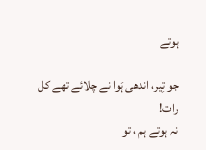ہوتے

جو تِیر، اندھی ہَوا نے چلائے تھے کل رات!
نہ ہوتے ہم ، تو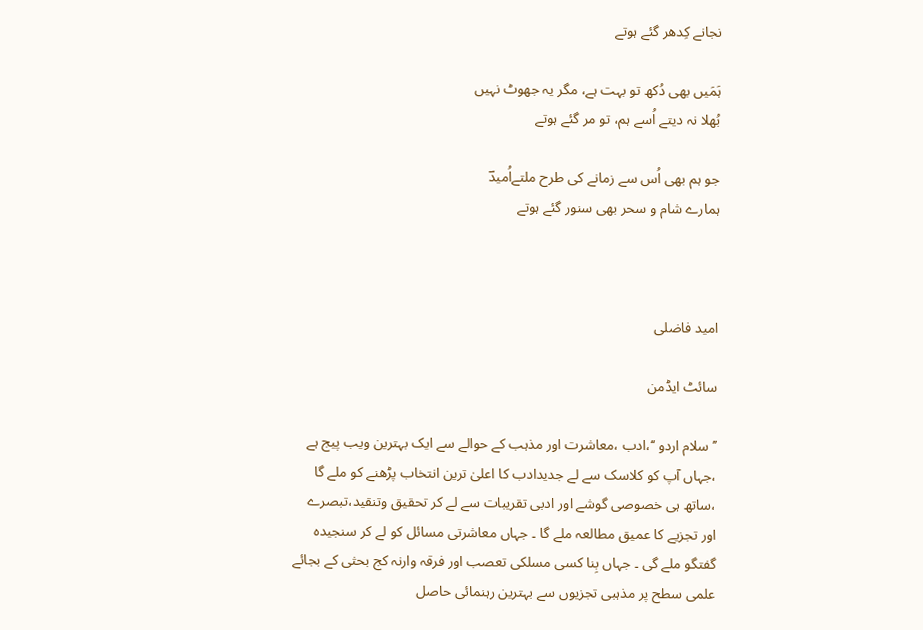نجانے کِدھر گئے ہوتے

ہَمَیں بھی دُکھ تو بہت ہے، مگر یہ جھوٹ نہیں
بُھلا نہ دیتے اُسے ہم، تو مر گئے ہوتے

جو ہم بھی اُس سے زمانے کی طرح ملتےاُمیدؔ
ہمارے شام و سحر بھی سنور گئے ہوتے



امید فاضلی

سائٹ ایڈمن

’’سلام اردو ‘‘،ادب ،معاشرت اور مذہب کے حوالے سے ایک بہترین ویب پیج ہے ،جہاں آپ کو کلاسک سے لے جدیدادب کا اعلیٰ ترین انتخاب پڑھنے کو ملے گا ،ساتھ ہی خصوصی گوشے اور ادبی تقریبات سے لے کر تحقیق وتنقید،تبصرے اور تجزیے کا عمیق مطالعہ ملے گا ۔ جہاں معاشرتی مسائل کو لے کر سنجیدہ گفتگو ملے گی ۔ جہاں بِنا کسی مسلکی تعصب اور فرقہ وارنہ کج بحثی کے بجائے علمی سطح پر مذہبی تجزیوں سے بہترین رہنمائی حاصل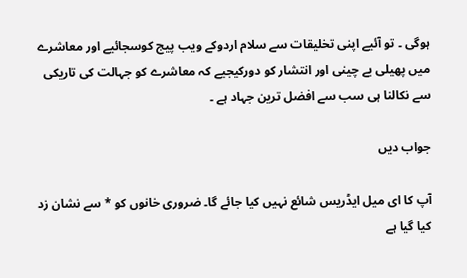ہوگی ۔ تو آئیے اپنی تخلیقات سے سلام اردوکے ویب پیج کوسجائیے اور معاشرے میں پھیلی بے چینی اور انتشار کو دورکیجیے کہ معاشرے کو جہالت کی تاریکی سے نکالنا ہی سب سے افضل ترین جہاد ہے ۔

جواب دیں

آپ کا ای میل ایڈریس شائع نہیں کیا جائے گا۔ ضروری خانوں کو * سے نشان زد کیا گیا ہے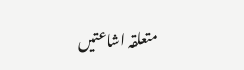متعلقہ اشاعتیں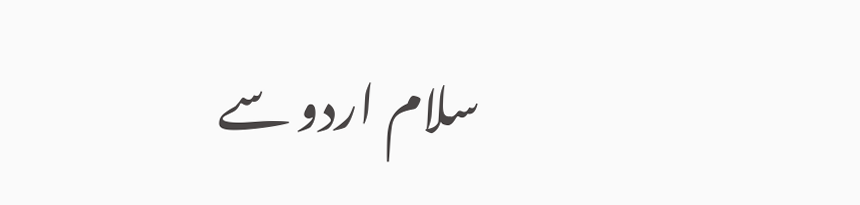سلام اردو سے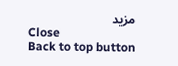مزید
Close
Back to top button